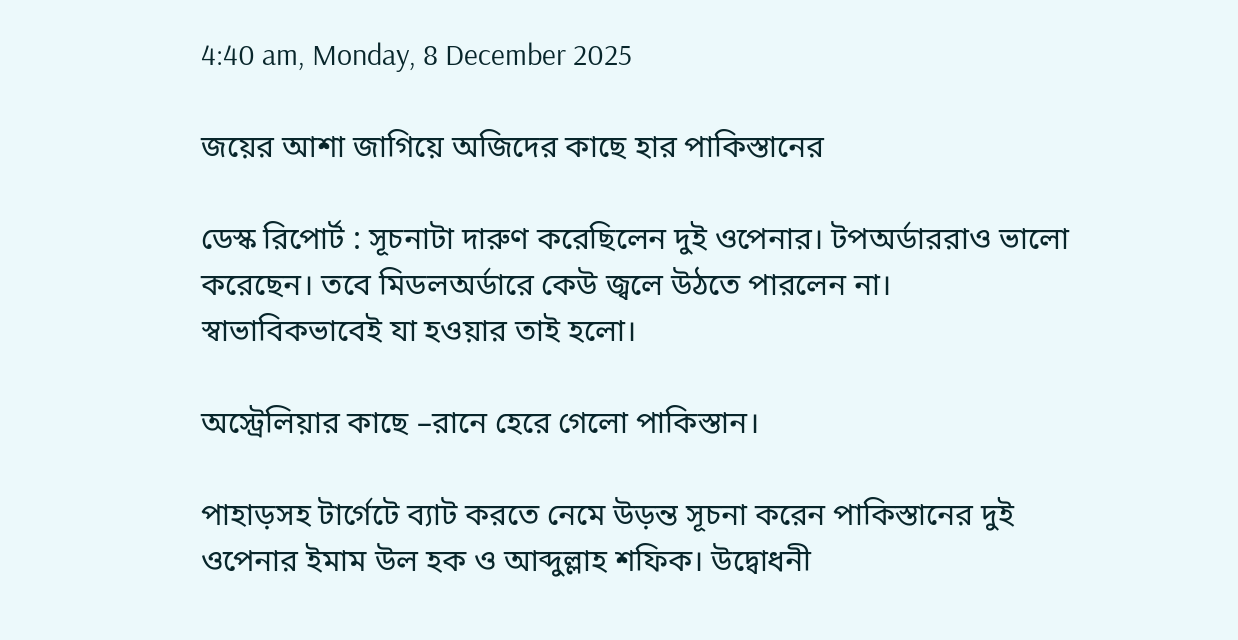4:40 am, Monday, 8 December 2025

জয়ের আশা জাগিয়ে অজিদের কাছে হার পাকিস্তানের

ডেস্ক রিপোর্ট : সূচনাটা দারুণ করেছিলেন দুই ওপেনার। টপঅর্ডাররাও ভালো করেছেন। তবে মিডলঅর্ডারে কেউ জ্বলে উঠতে পারলেন না। স্বাভাবিকভাবেই যা হওয়ার তাই হলো।

অস্ট্রেলিয়ার কাছে –রানে হেরে গেলো পাকিস্তান।

পাহাড়সহ টার্গেটে ব্যাট করতে নেমে উড়ন্ত সূচনা করেন পাকিস্তানের দুই ওপেনার ইমাম উল হক ও আব্দুল্লাহ শফিক। উদ্বোধনী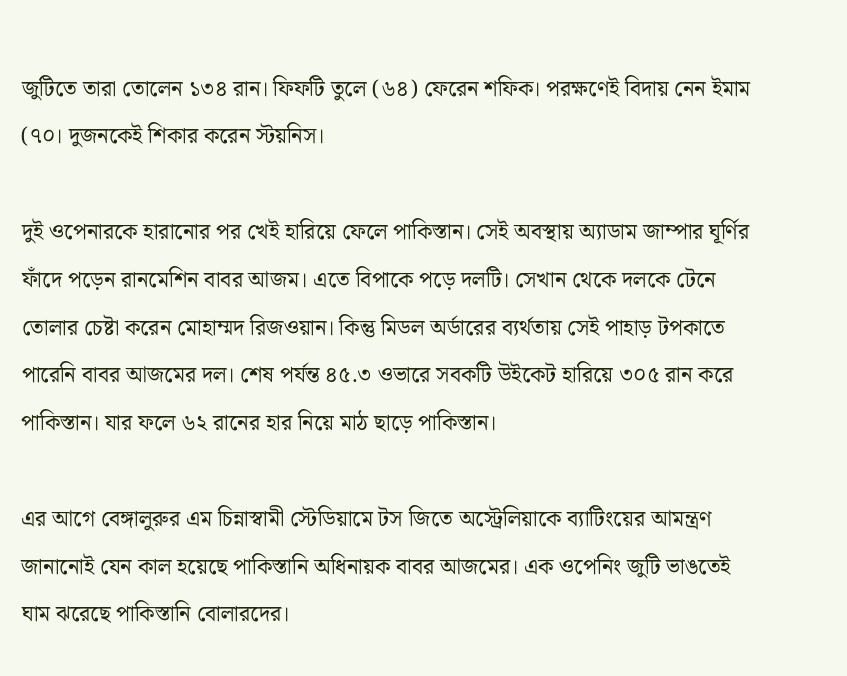জুটিতে তারা তোলেন ১৩৪ রান। ফিফটি তুলে (৬৪) ফেরেন শফিক। পরক্ষণেই বিদায় নেন ইমাম (৭০। দুজনকেই শিকার করেন স্টয়নিস।

দুই ওপেনারকে হারানোর পর খেই হারিয়ে ফেলে পাকিস্তান। সেই অবস্থায় অ্যাডাম জাম্পার ঘূর্ণির ফাঁদে পড়েন রানমেশিন বাবর আজম। এতে বিপাকে পড়ে দলটি। সেখান থেকে দলকে টেনে তোলার চেষ্টা করেন মোহাম্মদ রিজওয়ান। কিন্তু মিডল অর্ডারের ব্যর্থতায় সেই পাহাড় টপকাতে পারেনি বাবর আজমের দল। শেষ পর্যন্ত ৪৫.৩ ওভারে সবকটি উইকেট হারিয়ে ৩০৫ রান করে পাকিস্তান। যার ফলে ৬২ রানের হার নিয়ে মাঠ ছাড়ে পাকিস্তান।

এর আগে বেঙ্গালুরুর এম চিন্নাস্বামী স্টেডিয়ামে টস জিতে অস্ট্রেলিয়াকে ব্যাটিংয়ের আমন্ত্রণ জানানোই যেন কাল হয়েছে পাকিস্তানি অধিনায়ক বাবর আজমের। এক ওপেনিং জুটি ভাঙতেই ঘাম ঝরেছে পাকিস্তানি বোলারদের।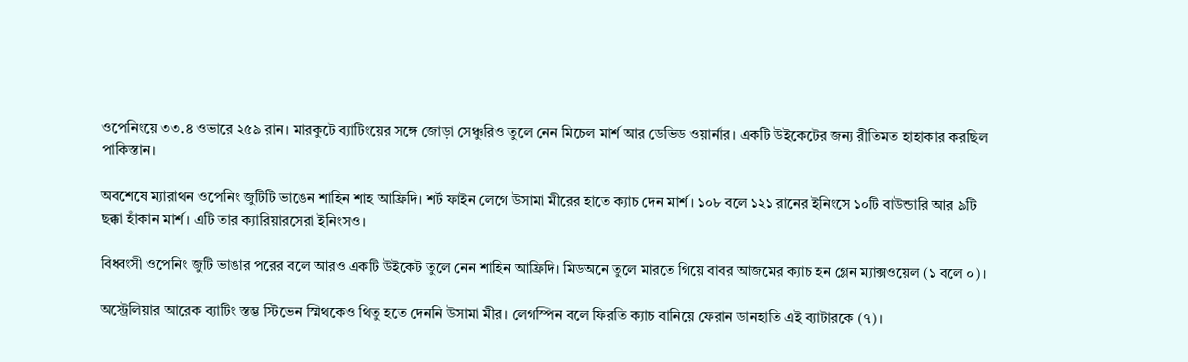ওপেনিংয়ে ৩৩.৪ ওভারে ২৫৯ রান। মারকুটে ব্যাটিংয়ের সঙ্গে জোড়া সেঞ্চুরিও তুলে নেন মিচেল মার্শ আর ডেভিড ওয়ার্নার। একটি উইকেটের জন্য রীতিমত হাহাকার করছিল পাকিস্তান।

অবশেষে ম্যারাথন ওপেনিং জুটিটি ভাঙেন শাহিন শাহ আফ্রিদি। শর্ট ফাইন লেগে উসামা মীরের হাতে ক্যাচ দেন মার্শ। ১০৮ বলে ১২১ রানের ইনিংসে ১০টি বাউন্ডারি আর ৯টি ছক্কা হাঁকান মার্শ। এটি তার ক্যারিয়ারসেরা ইনিংসও।

বিধ্বংসী ওপেনিং জুটি ভাঙার পরের বলে আরও একটি উইকেট তুলে নেন শাহিন আফ্রিদি। মিডঅনে তুলে মারতে গিয়ে বাবর আজমের ক্যাচ হন গ্লেন ম্যাক্সওয়েল (১ বলে ০)।

অস্ট্রেলিয়ার আরেক ব্যাটিং স্তম্ভ স্টিভেন স্মিথকেও থিতু হতে দেননি উসামা মীর। লেগস্পিন বলে ফিরতি ক্যাচ বানিয়ে ফেরান ডানহাতি এই ব্যাটারকে (৭)।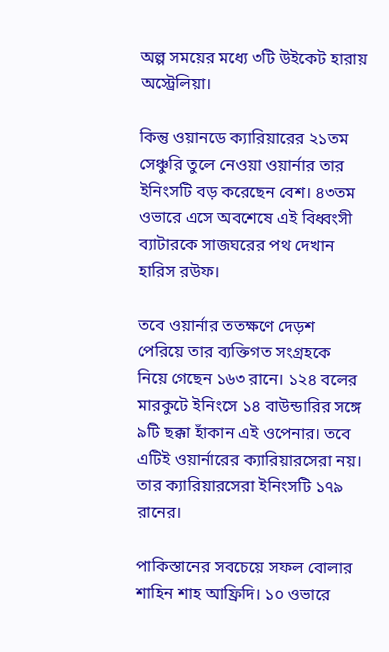অল্প সময়ের মধ্যে ৩টি উইকেট হারায় অস্ট্রেলিয়া।

কিন্তু ওয়ানডে ক্যারিয়ারের ২১তম সেঞ্চুরি তুলে নেওয়া ওয়ার্নার তার ইনিংসটি বড় করেছেন বেশ। ৪৩তম ওভারে এসে অবশেষে এই বিধ্বংসী ব্যাটারকে সাজঘরের পথ দেখান হারিস রউফ।

তবে ওয়ার্নার ততক্ষণে দেড়শ পেরিয়ে তার ব্যক্তিগত সংগ্রহকে নিয়ে গেছেন ১৬৩ রানে। ১২৪ বলের মারকুটে ইনিংসে ১৪ বাউন্ডারির সঙ্গে ৯টি ছক্কা হাঁকান এই ওপেনার। তবে এটিই ওয়ার্নারের ক্যারিয়ারসেরা নয়। তার ক্যারিয়ারসেরা ইনিংসটি ১৭৯ রানের।

পাকিস্তানের সবচেয়ে সফল বোলার শাহিন শাহ আফ্রিদি। ১০ ওভারে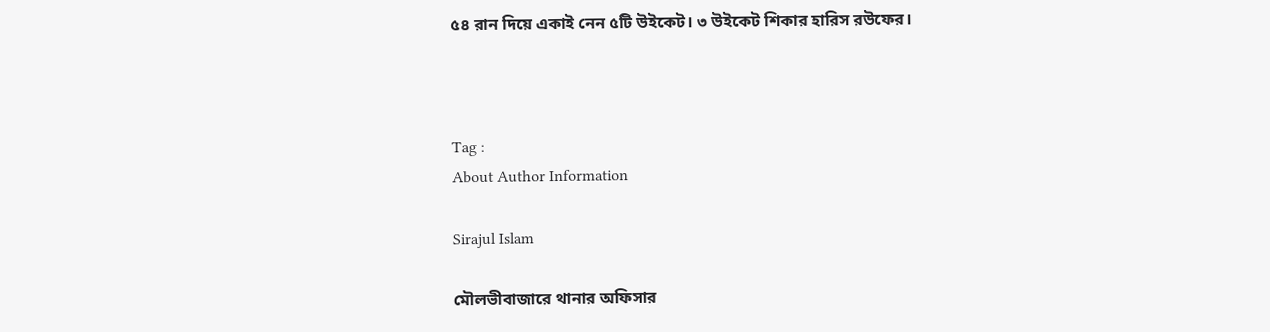৫৪ রান দিয়ে একাই নেন ৫টি উইকেট। ৩ উইকেট শিকার হারিস রউফের।



Tag :
About Author Information

Sirajul Islam

মৌলভীবাজারে থানার অফিসার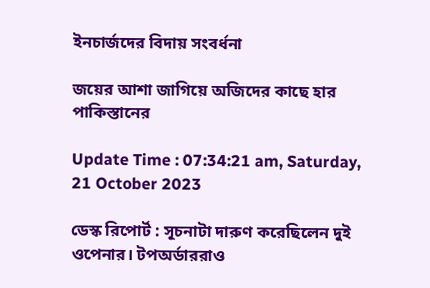ইনচার্জদের বিদায় সংবর্ধনা

জয়ের আশা জাগিয়ে অজিদের কাছে হার পাকিস্তানের

Update Time : 07:34:21 am, Saturday, 21 October 2023

ডেস্ক রিপোর্ট : সূচনাটা দারুণ করেছিলেন দুই ওপেনার। টপঅর্ডাররাও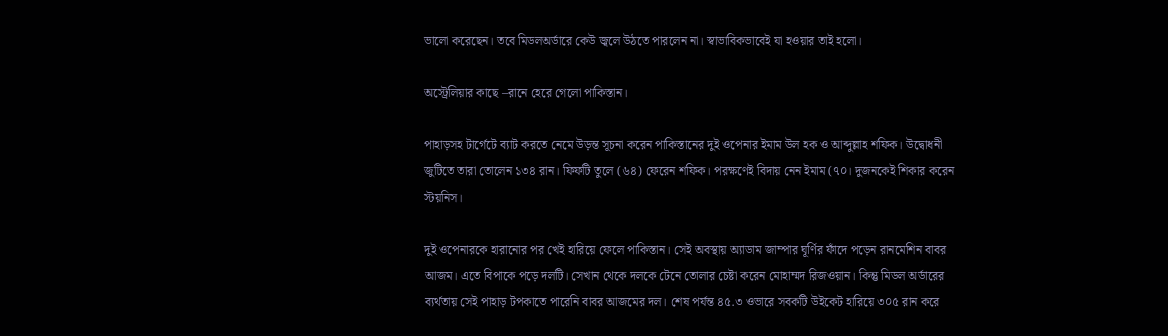ভালো করেছেন। তবে মিডলঅর্ডারে কেউ জ্বলে উঠতে পারলেন না। স্বাভাবিকভাবেই যা হওয়ার তাই হলো।

অস্ট্রেলিয়ার কাছে –রানে হেরে গেলো পাকিস্তান।

পাহাড়সহ টার্গেটে ব্যাট করতে নেমে উড়ন্ত সূচনা করেন পাকিস্তানের দুই ওপেনার ইমাম উল হক ও আব্দুল্লাহ শফিক। উদ্বোধনী জুটিতে তারা তোলেন ১৩৪ রান। ফিফটি তুলে (৬৪) ফেরেন শফিক। পরক্ষণেই বিদায় নেন ইমাম (৭০। দুজনকেই শিকার করেন স্টয়নিস।

দুই ওপেনারকে হারানোর পর খেই হারিয়ে ফেলে পাকিস্তান। সেই অবস্থায় অ্যাডাম জাম্পার ঘূর্ণির ফাঁদে পড়েন রানমেশিন বাবর আজম। এতে বিপাকে পড়ে দলটি। সেখান থেকে দলকে টেনে তোলার চেষ্টা করেন মোহাম্মদ রিজওয়ান। কিন্তু মিডল অর্ডারের ব্যর্থতায় সেই পাহাড় টপকাতে পারেনি বাবর আজমের দল। শেষ পর্যন্ত ৪৫.৩ ওভারে সবকটি উইকেট হারিয়ে ৩০৫ রান করে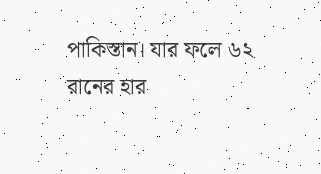পাকিস্তান। যার ফলে ৬২ রানের হার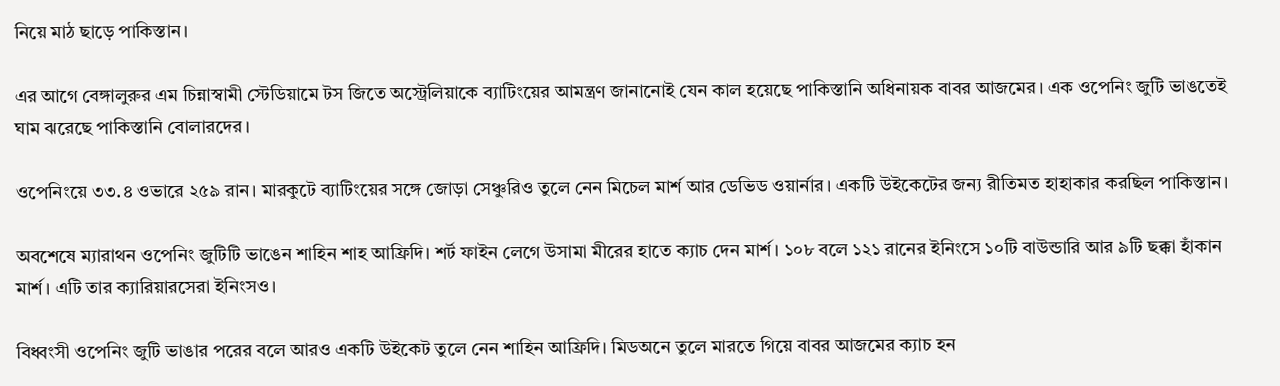নিয়ে মাঠ ছাড়ে পাকিস্তান।

এর আগে বেঙ্গালুরুর এম চিন্নাস্বামী স্টেডিয়ামে টস জিতে অস্ট্রেলিয়াকে ব্যাটিংয়ের আমন্ত্রণ জানানোই যেন কাল হয়েছে পাকিস্তানি অধিনায়ক বাবর আজমের। এক ওপেনিং জুটি ভাঙতেই ঘাম ঝরেছে পাকিস্তানি বোলারদের।

ওপেনিংয়ে ৩৩.৪ ওভারে ২৫৯ রান। মারকুটে ব্যাটিংয়ের সঙ্গে জোড়া সেঞ্চুরিও তুলে নেন মিচেল মার্শ আর ডেভিড ওয়ার্নার। একটি উইকেটের জন্য রীতিমত হাহাকার করছিল পাকিস্তান।

অবশেষে ম্যারাথন ওপেনিং জুটিটি ভাঙেন শাহিন শাহ আফ্রিদি। শর্ট ফাইন লেগে উসামা মীরের হাতে ক্যাচ দেন মার্শ। ১০৮ বলে ১২১ রানের ইনিংসে ১০টি বাউন্ডারি আর ৯টি ছক্কা হাঁকান মার্শ। এটি তার ক্যারিয়ারসেরা ইনিংসও।

বিধ্বংসী ওপেনিং জুটি ভাঙার পরের বলে আরও একটি উইকেট তুলে নেন শাহিন আফ্রিদি। মিডঅনে তুলে মারতে গিয়ে বাবর আজমের ক্যাচ হন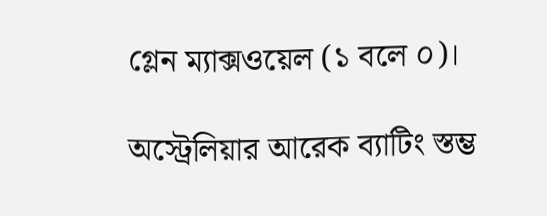গ্লেন ম্যাক্সওয়েল (১ বলে ০)।

অস্ট্রেলিয়ার আরেক ব্যাটিং স্তম্ভ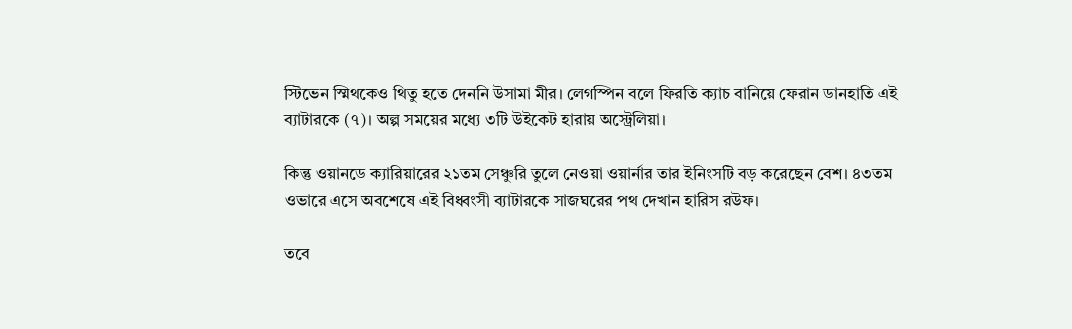স্টিভেন স্মিথকেও থিতু হতে দেননি উসামা মীর। লেগস্পিন বলে ফিরতি ক্যাচ বানিয়ে ফেরান ডানহাতি এই ব্যাটারকে (৭)। অল্প সময়ের মধ্যে ৩টি উইকেট হারায় অস্ট্রেলিয়া।

কিন্তু ওয়ানডে ক্যারিয়ারের ২১তম সেঞ্চুরি তুলে নেওয়া ওয়ার্নার তার ইনিংসটি বড় করেছেন বেশ। ৪৩তম ওভারে এসে অবশেষে এই বিধ্বংসী ব্যাটারকে সাজঘরের পথ দেখান হারিস রউফ।

তবে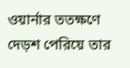ওয়ার্নার ততক্ষণে দেড়শ পেরিয়ে তার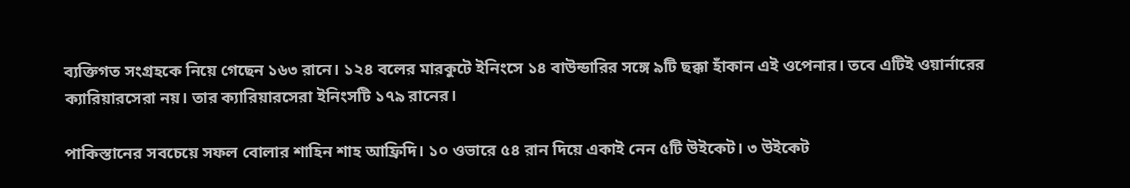ব্যক্তিগত সংগ্রহকে নিয়ে গেছেন ১৬৩ রানে। ১২৪ বলের মারকুটে ইনিংসে ১৪ বাউন্ডারির সঙ্গে ৯টি ছক্কা হাঁকান এই ওপেনার। তবে এটিই ওয়ার্নারের ক্যারিয়ারসেরা নয়। তার ক্যারিয়ারসেরা ইনিংসটি ১৭৯ রানের।

পাকিস্তানের সবচেয়ে সফল বোলার শাহিন শাহ আফ্রিদি। ১০ ওভারে ৫৪ রান দিয়ে একাই নেন ৫টি উইকেট। ৩ উইকেট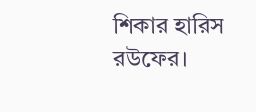শিকার হারিস রউফের।